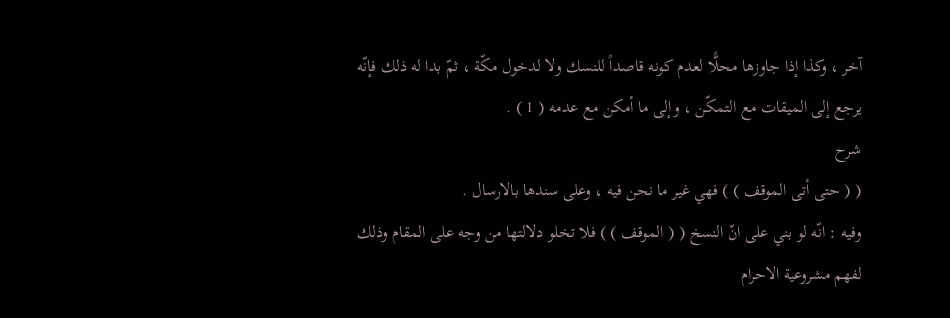آخر ، وكذا إذا جاوزها محلًّا لعدم كونه قاصداً للنسك ولا لدخول مكّة ، ثمّ بدا له ذلك فإنّه يرجع إلى الميقات مع التمكّن ، وإلى ما أمكن مع عدمه ( 1 ) .
شرح
( ( حتى أتى الموقف ) ) فهي غير ما نحن فيه ، وعلى سندها بالارسال .
وفيه : انّه لو بني على انّ النسخ ( ( الموقف ) ) فلا تخلو دلالتها من وجه على المقام وذلك لفهم مشروعية الاحرام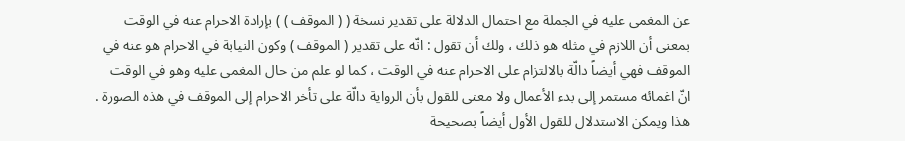عن المغمى عليه في الجملة مع احتمال الدلالة على تقدير نسخة ( ( الموقف ) ) بإرادة الاحرام عنه في الوقت بمعنى أن اللازم في مثله هو ذلك ، ولك أن تقول : انّه على تقدير ( الموقف ) وكون النيابة في الاحرام هو عنه في الموقف فهي أيضاً دالّة بالالتزام على الاحرام عنه في الوقت ، كما لو علم من حال المغمى عليه وهو في الوقت انّ اغمائه مستمر إلى بدء الأعمال ولا معنى للقول بأن الرواية دالّة على تأخر الاحرام إلى الموقف في هذه الصورة .
هذا ويمكن الاستدلال للقول الأول أيضاً بصحيحة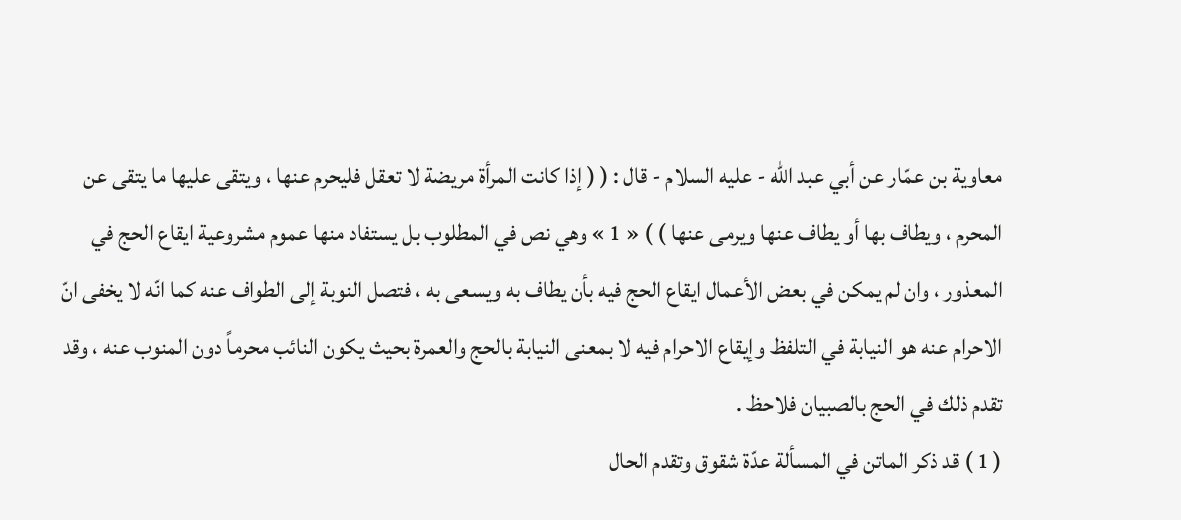معاوية بن عمّار عن أبي عبد اللّه - عليه السلام - قال : ( ( إذا كانت المرأة مريضة لا تعقل فليحرم عنها ، ويتقى عليها ما يتقى عن المحرم ، ويطاف بها أو يطاف عنها ويرمى عنها ) ) « 1 » وهي نص في المطلوب بل يستفاد منها عموم مشروعية ايقاع الحج في المعذور ، وان لم يمكن في بعض الأعمال ايقاع الحج فيه بأن يطاف به ويسعى به ، فتصل النوبة إلى الطواف عنه كما انّه لا يخفى انّ الاحرام عنه هو النيابة في التلفظ وإيقاع الاحرام فيه لا بمعنى النيابة بالحج والعمرة بحيث يكون النائب محرماً دون المنوب عنه ، وقد تقدم ذلك في الحج بالصبيان فلاحظ .
( 1 ) قد ذكر الماتن في المسألة عدّة شقوق وتقدم الحال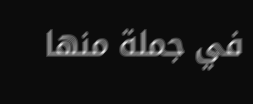في جملة منها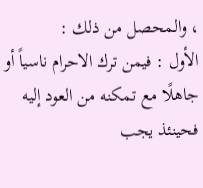، والمحصل من ذلك :
الأول : فيمن ترك الاحرام ناسياً أو جاهلًا مع تمكنه من العود إليه فحينئذ يجب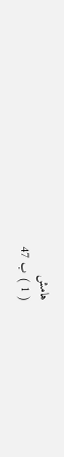هامش
( 1 ) ب 47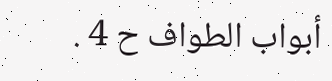أبواب الطواف ح 4 .